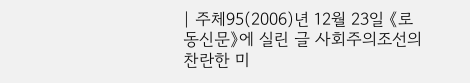| 주체95(2006)년 12월 23일 《로동신문》에 실린 글 사회주의조선의 찬란한 미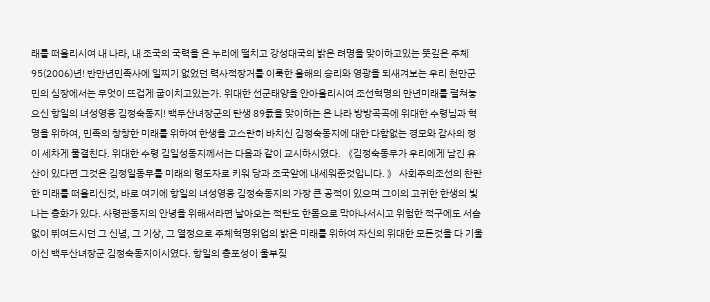래를 떠올리시여 내 나라, 내 조국의 국력을 온 누리에 떨치고 강성대국의 밝은 려명을 맞이하고있는 뜻깊은 주체95(2006)년! 반만년민족사에 일찌기 없었던 력사적장거를 이룩한 올해의 승리와 영광을 되새겨보는 우리 천만군민의 심장에서는 무엇이 뜨겁게 굽이치고있는가. 위대한 선군태양을 안아올리시여 조선혁명의 만년미래를 펼쳐놓으신 항일의 녀성영웅 김정숙동지! 백두산녀장군의 탄생 89돐을 맞이하는 온 나라 방방곡곡에 위대한 수령님과 혁명을 위하여, 민족의 창창한 미래를 위하여 한생을 고스란히 바치신 김정숙동지에 대한 다함없는 경모와 감사의 정이 세차게 물결친다. 위대한 수령 김일성동지께서는 다음과 같이 교시하시였다. 《김정숙동무가 우리에게 남긴 유산이 있다면 그것은 김정일동무를 미래의 령도자로 키워 당과 조국앞에 내세워준것입니다. 》 사회주의조선의 찬란한 미래를 떠올리신것, 바로 여기에 항일의 녀성영웅 김정숙동지의 가장 큰 공적이 있으며 그이의 고귀한 한생의 빛나는 총화가 있다. 사령관동지의 안녕을 위해서라면 날아오는 적탄도 한몸으로 막아나서시고 위험한 적구에도 서슴없이 뛰여드시던 그 신념, 그 기상, 그 열정으로 주체혁명위업의 밝은 미래를 위하여 자신의 위대한 모든것을 다 기울이신 백두산녀장군 김정숙동지이시였다. 항일의 총포성이 울부짖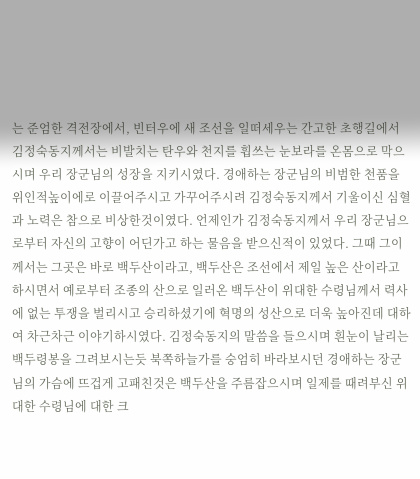는 준엄한 격전장에서, 빈터우에 새 조선을 일떠세우는 간고한 초행길에서 김정숙동지께서는 비발치는 탄우와 천지를 휩쓰는 눈보라를 온몸으로 막으시며 우리 장군님의 성장을 지키시였다. 경애하는 장군님의 비범한 천품을 위인적높이에로 이끌어주시고 가꾸어주시려 김정숙동지께서 기울이신 심혈과 노력은 참으로 비상한것이였다. 언제인가 김정숙동지께서 우리 장군님으로부터 자신의 고향이 어딘가고 하는 물음을 받으신적이 있었다. 그때 그이께서는 그곳은 바로 백두산이라고, 백두산은 조선에서 제일 높은 산이라고 하시면서 예로부터 조종의 산으로 일러온 백두산이 위대한 수령님께서 력사에 없는 투쟁을 벌리시고 승리하셨기에 혁명의 성산으로 더욱 높아진데 대하여 차근차근 이야기하시였다. 김정숙동지의 말씀을 들으시며 흰눈이 날리는 백두령봉을 그려보시는듯 북쪽하늘가를 숭엄히 바라보시던 경애하는 장군님의 가슴에 뜨겁게 고패친것은 백두산을 주름잡으시며 일제를 때려부신 위대한 수령님에 대한 크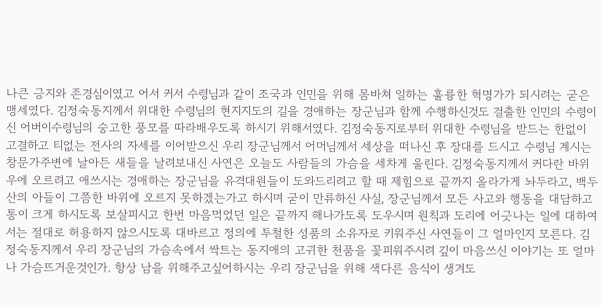나큰 긍지와 존경심이였고 어서 커서 수령님과 같이 조국과 인민을 위해 몸바쳐 일하는 훌륭한 혁명가가 되시려는 굳은 맹세였다. 김정숙동지께서 위대한 수령님의 현지지도의 길을 경애하는 장군님과 함께 수행하신것도 걸출한 인민의 수령이신 어버이수령님의 숭고한 풍모를 따라배우도록 하시기 위해서였다. 김정숙동지로부터 위대한 수령님을 받드는 한없이 고결하고 티없는 전사의 자세를 이어받으신 우리 장군님께서 어머님께서 세상을 떠나신 후 장대를 드시고 수령님 계시는 창문가주변에 날아든 새들을 날려보내신 사연은 오늘도 사람들의 가슴을 세차게 울린다. 김정숙동지께서 커다란 바위우에 오르려고 애쓰시는 경애하는 장군님을 유격대원들이 도와드리려고 할 때 제힘으로 끝까지 올라가게 놔두라고, 백두산의 아들이 그쯤한 바위에 오르지 못하겠는가고 하시며 굳이 만류하신 사실, 장군님께서 모든 사고와 행동을 대담하고 통이 크게 하시도록 보살피시고 한번 마음먹었던 일은 끝까지 해나가도록 도우시며 원칙과 도리에 어긋나는 일에 대하여서는 절대로 허용하지 않으시도록 대바르고 정의에 투철한 성품의 소유자로 키워주신 사연들이 그 얼마인지 모른다. 김정숙동지께서 우리 장군님의 가슴속에서 싹트는 동지애의 고귀한 천품을 꽃피워주시려 깊이 마음쓰신 이야기는 또 얼마나 가슴뜨거운것인가. 항상 남을 위해주고싶어하시는 우리 장군님을 위해 색다른 음식이 생겨도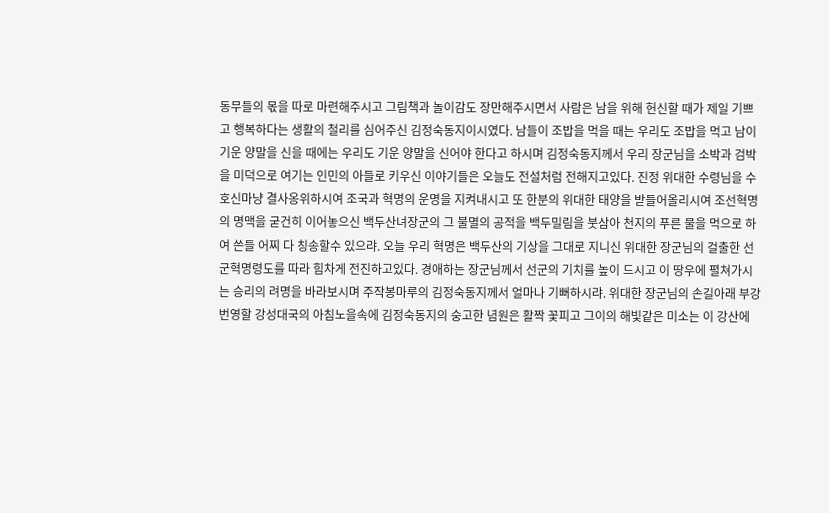동무들의 몫을 따로 마련해주시고 그림책과 놀이감도 장만해주시면서 사람은 남을 위해 헌신할 때가 제일 기쁘고 행복하다는 생활의 철리를 심어주신 김정숙동지이시였다. 남들이 조밥을 먹을 때는 우리도 조밥을 먹고 남이 기운 양말을 신을 때에는 우리도 기운 양말을 신어야 한다고 하시며 김정숙동지께서 우리 장군님을 소박과 검박을 미덕으로 여기는 인민의 아들로 키우신 이야기들은 오늘도 전설처럼 전해지고있다. 진정 위대한 수령님을 수호신마냥 결사옹위하시여 조국과 혁명의 운명을 지켜내시고 또 한분의 위대한 태양을 받들어올리시여 조선혁명의 명맥을 굳건히 이어놓으신 백두산녀장군의 그 불멸의 공적을 백두밀림을 붓삼아 천지의 푸른 물을 먹으로 하여 쓴들 어찌 다 칭송할수 있으랴. 오늘 우리 혁명은 백두산의 기상을 그대로 지니신 위대한 장군님의 걸출한 선군혁명령도를 따라 힘차게 전진하고있다. 경애하는 장군님께서 선군의 기치를 높이 드시고 이 땅우에 펼쳐가시는 승리의 려명을 바라보시며 주작봉마루의 김정숙동지께서 얼마나 기뻐하시랴. 위대한 장군님의 손길아래 부강번영할 강성대국의 아침노을속에 김정숙동지의 숭고한 념원은 활짝 꽃피고 그이의 해빛같은 미소는 이 강산에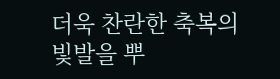더욱 찬란한 축복의 빛발을 뿌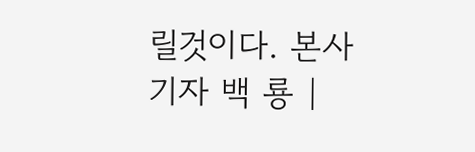릴것이다. 본사기자 백 룡 |